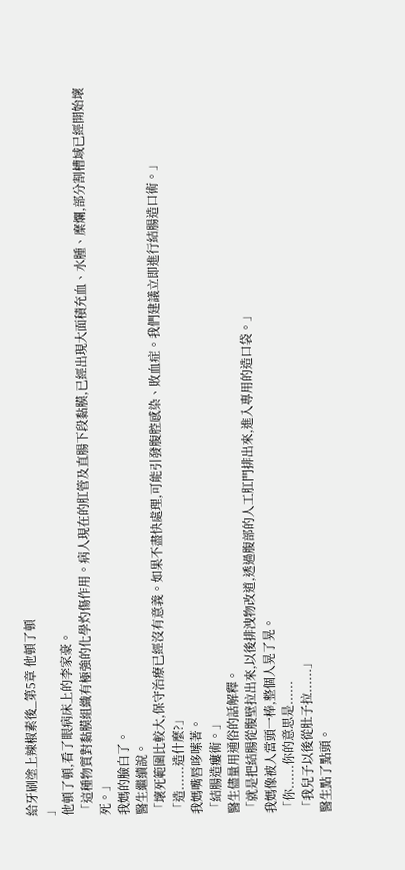給牙刷塗上辣椒素後_第5章 他頓了頓
」
他頓了頓,看了眼病床上的李家豪。
「這種物質對黏膜組織有極強的化學灼傷作用。病人現在的肛管及直腸下段黏膜,已經出現大面積充血、水腫、糜爛,部分割槽域已經開始壞死。」
我媽的臉白了。
醫生繼續說。
「壞死範圍比較大,保守治療已經沒有意義。如果不盡快處理,可能引發腹腔感染、敗血症。我們建議立即進行結腸造口術。」
「造......造什麼?」
我媽嘴唇哆嗦著。
「結腸造瘻術。」
醫生儘量用通俗的話解釋。
「就是把結腸從腹壁拉出來,以後排洩物改道,透過腹部的人工肛門排出來,進入專用的造口袋。」
我媽像被人當頭一棒,整個人晃了晃。
「你......你的意思是......
「我兒子以後從肚子拉......」
醫生點了點頭。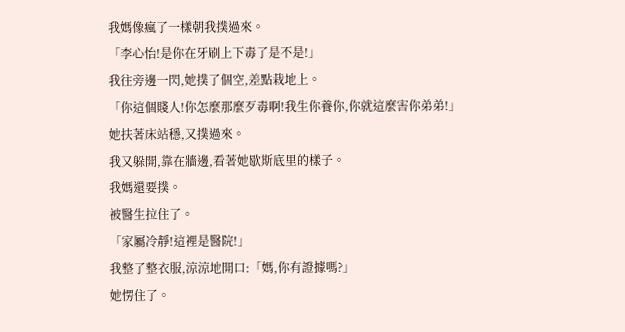我媽像瘋了一樣朝我撲過來。
「李心怡!是你在牙刷上下毒了是不是!」
我往旁邊一閃,她撲了個空,差點栽地上。
「你這個賤人!你怎麼那麼歹毒啊!我生你養你,你就這麼害你弟弟!」
她扶著床站穩,又撲過來。
我又躲開,靠在牆邊,看著她歇斯底里的樣子。
我媽還要撲。
被醫生拉住了。
「家屬冷靜!這裡是醫院!」
我整了整衣服,涼涼地開口:「媽,你有證據嗎?」
她愣住了。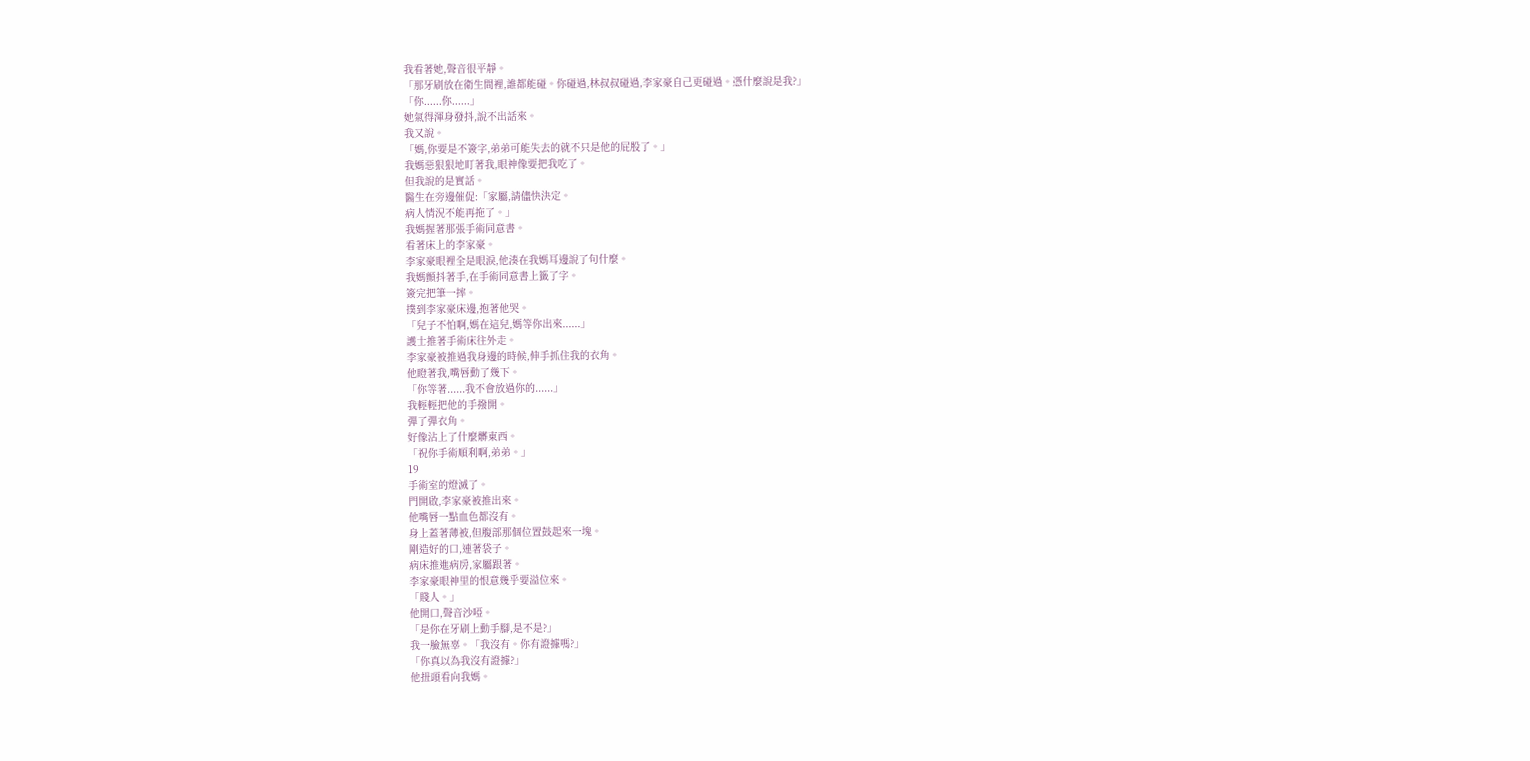我看著她,聲音很平靜。
「那牙刷放在衛生間裡,誰都能碰。你碰過,林叔叔碰過,李家豪自己更碰過。憑什麼說是我?」
「你......你......」
她氣得渾身發抖,說不出話來。
我又說。
「媽,你要是不簽字,弟弟可能失去的就不只是他的屁股了。」
我媽惡狠狠地盯著我,眼神像要把我吃了。
但我說的是實話。
醫生在旁邊催促:「家屬,請儘快決定。
病人情況不能再拖了。」
我媽握著那張手術同意書。
看著床上的李家豪。
李家豪眼裡全是眼淚,他湊在我媽耳邊說了句什麼。
我媽顫抖著手,在手術同意書上籤了字。
簽完把筆一摔。
撲到李家豪床邊,抱著他哭。
「兒子不怕啊,媽在這兒,媽等你出來......」
護士推著手術床往外走。
李家豪被推過我身邊的時候,伸手抓住我的衣角。
他瞪著我,嘴唇動了幾下。
「你等著......我不會放過你的......」
我輕輕把他的手撥開。
彈了彈衣角。
好像沾上了什麼髒東西。
「祝你手術順利啊,弟弟。」
19
手術室的燈滅了。
門開啟,李家豪被推出來。
他嘴唇一點血色都沒有。
身上蓋著薄被,但腹部那個位置鼓起來一塊。
剛造好的口,連著袋子。
病床推進病房,家屬跟著。
李家豪眼神里的恨意幾乎要溢位來。
「賤人。」
他開口,聲音沙啞。
「是你在牙刷上動手腳,是不是?」
我一臉無辜。「我沒有。你有證據嗎?」
「你真以為我沒有證據?」
他扭頭看向我媽。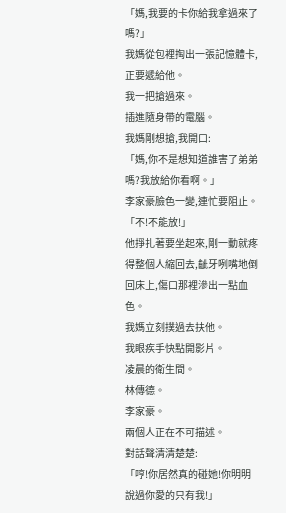「媽,我要的卡你給我拿過來了嗎?」
我媽從包裡掏出一張記憶體卡,正要遞給他。
我一把搶過來。
插進隨身帶的電腦。
我媽剛想搶,我開口:
「媽,你不是想知道誰害了弟弟嗎?我放給你看啊。」
李家豪臉色一變,連忙要阻止。
「不!不能放!」
他掙扎著要坐起來,剛一動就疼得整個人縮回去,齜牙咧嘴地倒回床上,傷口那裡滲出一點血色。
我媽立刻撲過去扶他。
我眼疾手快點開影片。
凌晨的衛生間。
林傳德。
李家豪。
兩個人正在不可描述。
對話聲清清楚楚:
「哼!你居然真的碰她!你明明說過你愛的只有我!」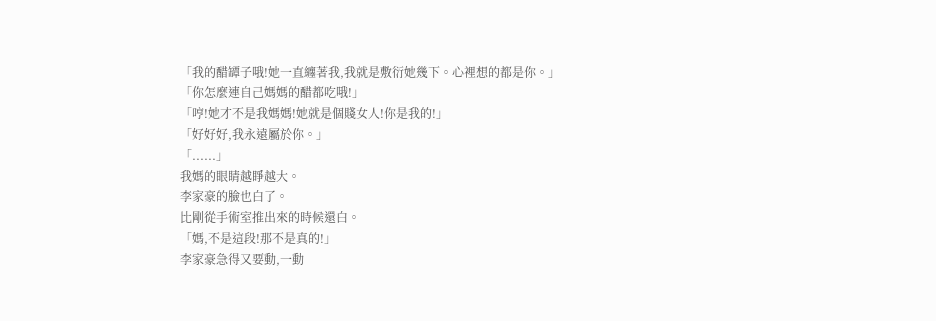「我的醋罈子哦!她一直纏著我,我就是敷衍她幾下。心裡想的都是你。」
「你怎麼連自己媽媽的醋都吃哦!」
「哼!她才不是我媽媽!她就是個賤女人!你是我的!」
「好好好,我永遠屬於你。」
「......」
我媽的眼睛越睜越大。
李家豪的臉也白了。
比剛從手術室推出來的時候還白。
「媽,不是這段!那不是真的!」
李家豪急得又要動,一動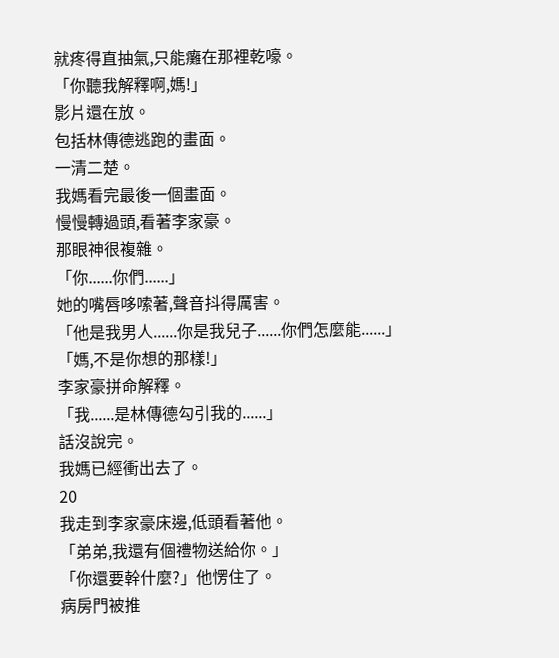就疼得直抽氣,只能癱在那裡乾嚎。
「你聽我解釋啊,媽!」
影片還在放。
包括林傳德逃跑的畫面。
一清二楚。
我媽看完最後一個畫面。
慢慢轉過頭,看著李家豪。
那眼神很複雜。
「你......你們......」
她的嘴唇哆嗦著,聲音抖得厲害。
「他是我男人......你是我兒子......你們怎麼能......」
「媽,不是你想的那樣!」
李家豪拼命解釋。
「我......是林傳德勾引我的......」
話沒說完。
我媽已經衝出去了。
20
我走到李家豪床邊,低頭看著他。
「弟弟,我還有個禮物送給你。」
「你還要幹什麼?」他愣住了。
病房門被推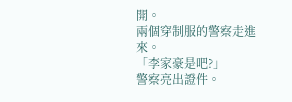開。
兩個穿制服的警察走進來。
「李家豪是吧?」
警察亮出證件。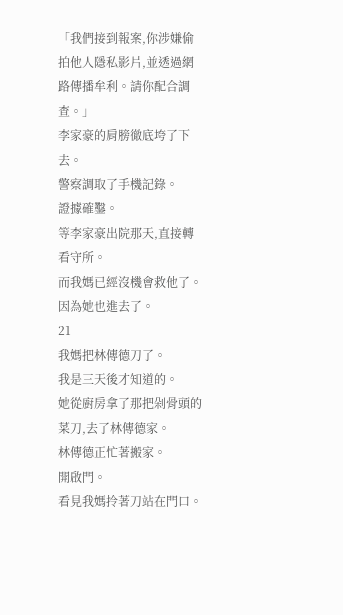「我們接到報案,你涉嫌偷拍他人隱私影片,並透過網路傳播牟利。請你配合調查。」
李家豪的肩膀徹底垮了下去。
警察調取了手機記錄。
證據確鑿。
等李家豪出院那天,直接轉看守所。
而我媽已經沒機會救他了。
因為她也進去了。
21
我媽把林傳德刀了。
我是三天後才知道的。
她從廚房拿了那把剁骨頭的菜刀,去了林傳德家。
林傳德正忙著搬家。
開啟門。
看見我媽拎著刀站在門口。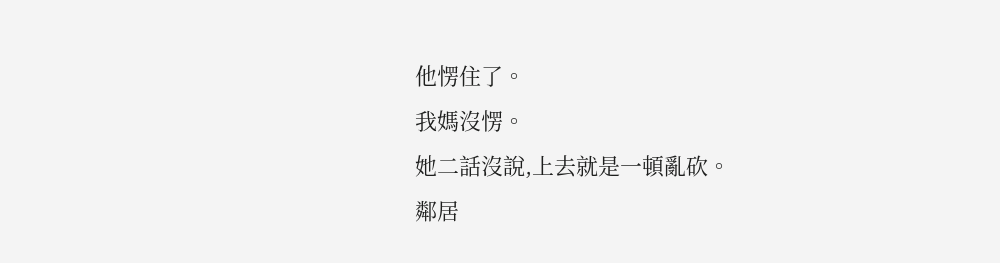他愣住了。
我媽沒愣。
她二話沒說,上去就是一頓亂砍。
鄰居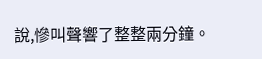說,慘叫聲響了整整兩分鐘。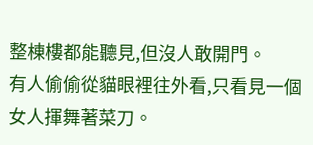整棟樓都能聽見,但沒人敢開門。
有人偷偷從貓眼裡往外看,只看見一個女人揮舞著菜刀。